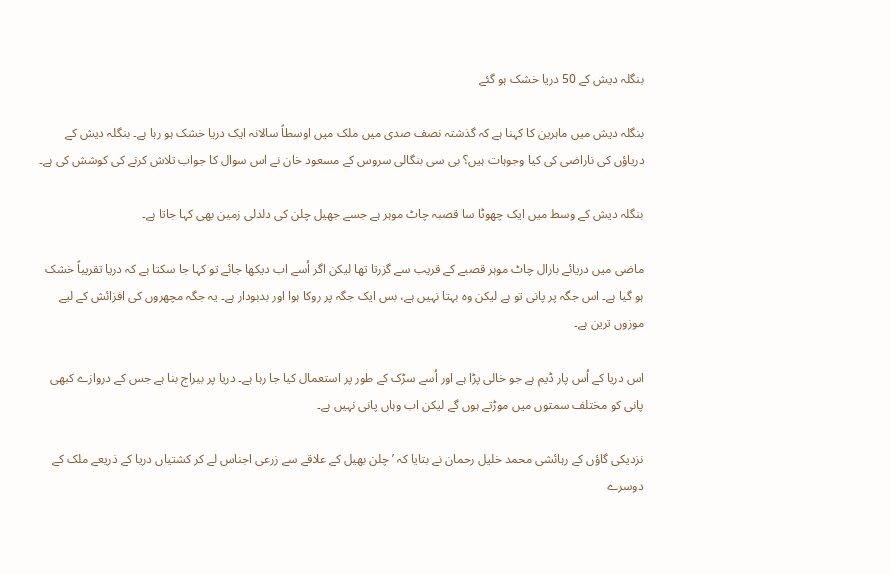بنگلہ دیش کے 50 دریا خشک ہو گئے

بنگلہ دیش میں ماہرین کا کہنا ہے کہ گذشتہ نصف صدی میں ملک میں اوسطاً سالانہ ایک دریا خشک ہو رہا ہے۔ بنگلہ دیش کے دریاؤں کی ناراضی کی کیا وجوہات ہیں؟ بی سی بنگالی سروس کے مسعود خان نے اس سوال کا جواب تلاش کرنے کی کوشش کی ہے۔

بنگلہ دیش کے وسط میں ایک چھوٹا سا قصبہ چاٹ موہر ہے جسے جھیل چلن کی دلدلی زمین بھی کہا جاتا ہے۔

ماضی میں دریائے بارال چاٹ موہر قصبے کے قریب سے گزرتا تھا لیکن اگر اُسے اب دیکھا جائے تو کہا جا سکتا ہے کہ دریا تقریباً خشک ہو گیا ہے۔ اس جگہ پر پانی تو ہے لیکن وہ بہتا نہیں ہے، بس ایک جگہ پر روکا ہوا اور بدبودار ہے۔ یہ جگہ مچھروں کی افزائش کے لیے موزوں ترین ہے۔

اس دریا کے اُس پار ڈیم ہے جو خالی پڑا ہے اور اُسے سڑک کے طور پر استعمال کیا جا رہا ہے۔ دریا پر بیراج بنا ہے جس کے دروازے کبھی پانی کو مختلف سمتوں میں موڑتے ہوں گے لیکن اب وہاں پانی نہیں ہے۔

نزدیکی گاؤں کے رہائشی محمد خلیل رحمان نے بتایا کہ ’چلن بھیل کے علاقے سے زرعی اجناس لے کر کشتیاں دریا کے ذریعے ملک کے دوسرے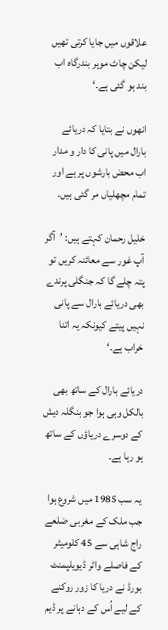علاقوں میں جایا کرتی تھیں لیکن چاٹ موہر بندرگاہ اب بند ہو گئی ہے۔‘

انھوں نے بتایا کہ دریائے بارال میں پانی کا دار و مدار اب محض بارشوں پر ہے اور تمام مچھلیاں مر گئی ہیں۔

خلیل رحمان کہتے ہیں: ’آگر آپ غور سے معائنہ کریں تو پتہ چلے گا کہ جنگلی پرندے بھی دریائے بارال سے پانی نہیں پیتے کیونکہ یہ اتنا خراب ہے۔‘

دریائے بارال کے ساتھ بھی بالکل وہی ہوا جو بنگلہ دیش کے دوسرے دریاؤں کے ساتھ ہو رہا ہے۔

یہ سب 1985 میں شروع ہوا جب ملک کے مغربی ضلعے راج شاہی سے 45 کلومیٹر کے فاصلے واٹر ڈیویلپمنٹ بورڈ نے دریا کا زور روکنے کے لیے اُس کے دہانے پر ڈیم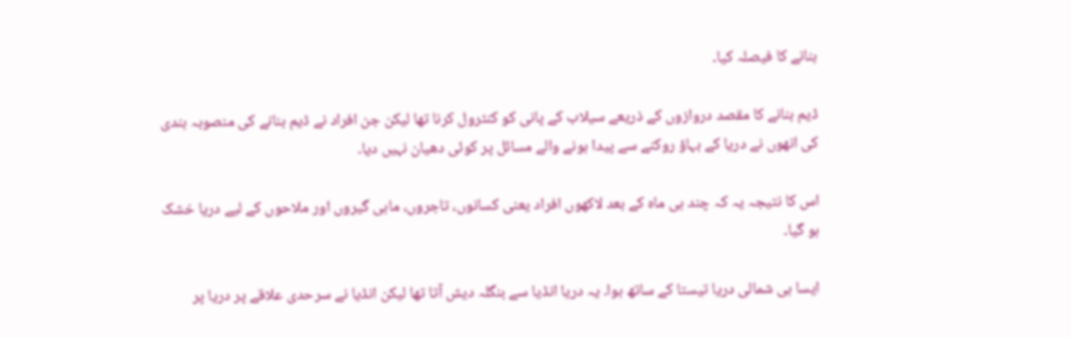بنانے کا فیصلہ کیا۔

ڈیم بنانے کا مقصد دروازوں کے ذریعے سیلاب کے پانی کو کنٹرول کرنا تھا لیکن جن افراد نے ڈیم بنانے کی منصوبہ بندی کی انھوں نے دریا کے بہاؤ روکنے سے پیدا ہونے والے مسائل پر کوئی دھیان نہیں دیا۔

اس کا نتیجہ یہ کہ چند ہی ماہ کے بعد لاکھوں افراد یعنی کسانوں، تاجروں، ماہی گیروں اور ملاحوں کے لیے دریا خشک ہو گیا۔

ایسا ہی شمالی دریا تیستا کے ساتھ ہوا۔ یہ دریا انڈیا سے بنگلہ دیش آتا تھا لیکن انڈیا نے سرحدی علاقے پر دریا پر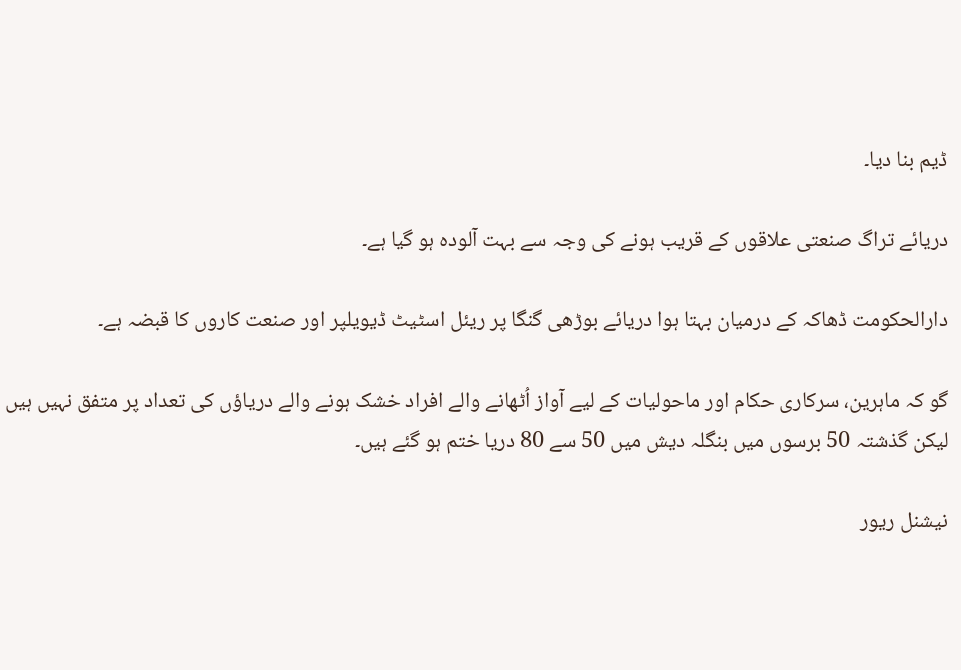ڈیم بنا دیا۔

دریائے تراگ صنعتی علاقوں کے قریب ہونے کی وجہ سے بہت آلودہ ہو گیا ہے۔

دارالحکومت ڈھاکہ کے درمیان بہتا ہوا دریائے بوڑھی گنگا پر ریئل اسٹیٹ ڈیویلپر اور صنعت کاروں کا قبضہ ہے۔

گو کہ ماہرین، سرکاری حکام اور ماحولیات کے لیے آواز اُٹھانے والے افراد خشک ہونے والے دریاؤں کی تعداد پر متفق نہیں ہیں لیکن گذشتہ 50 برسوں میں بنگلہ دیش میں 50 سے 80 دریا ختم ہو گئے ہیں۔

نیشنل ریور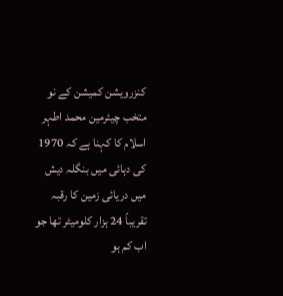کنزرویشن کمیشن کے نو متخب چیئرمین محمد اطہر اسلام کا کہنا ہے کہ 1970 کی دہائی میں بنگلہ دیش میں دریائی زمین کا رقبہ تقریباً 24 ہزار کلومیٹر تھا جو اب کم ہو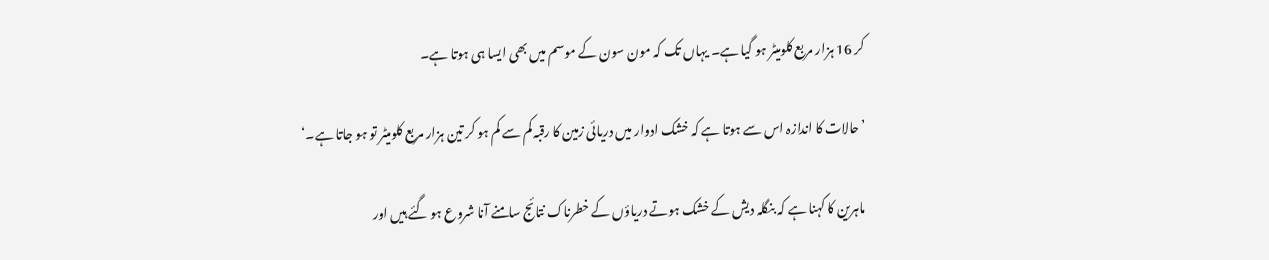کر 16 ہزار مربع کلومیٹر ہو گیا ہے۔ یہاں تک کہ مون سون کے موسم میں بھی ایسا ہی ہوتا ہے۔

’حالات کا اندازہ اس سے ہوتا ہے کہ خشک ادوار میں دریائی زمین کا رقبہ کم سے کم ہو کر تین ہزار مربع کلومیٹر تو ہو جاتا ہے۔‘

ماہرین کا کہنا ہے کہ بنگلہ دیش کے خشک ہوتے دریاؤں کے خطرناک نتائج سامنے آنا شروع ہو گئے ہیں اور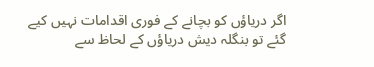اگر دریاؤں کو بچانے کے فوری اقدامات نہیں کیے گئے تو بنگلہ دیش دریاؤں کے لحاظ سے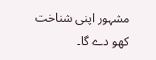مشہور اپنی شناخت کھو دے گا۔